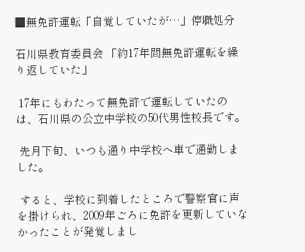■無免許運転「自覚していたが…」停職処分

石川県教育委員会 「約17年間無免許運転を繰り返していた」

 17年にもわたって無免許で運転していたのは、石川県の公立中学校の50代男性校長です。

 先月下旬、いつも通り中学校へ車で通勤しました。

 すると、学校に到着したところで警察官に声を掛けられ、2009年ごろに免許を更新していなかったことが発覚しまし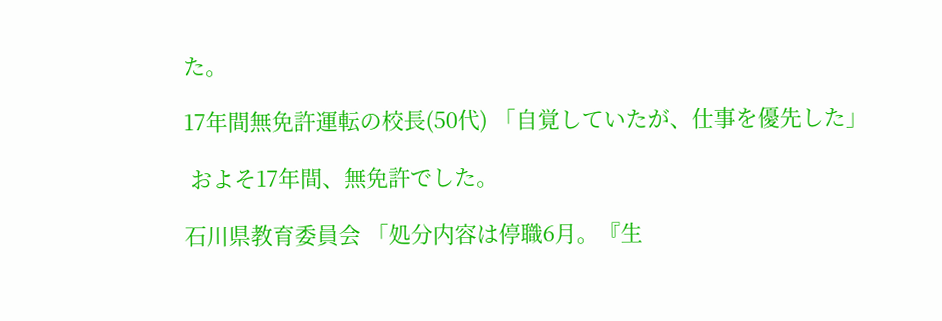た。

17年間無免許運転の校長(50代) 「自覚していたが、仕事を優先した」

 およそ17年間、無免許でした。

石川県教育委員会 「処分内容は停職6月。『生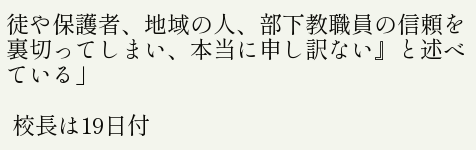徒や保護者、地域の人、部下教職員の信頼を裏切ってしまい、本当に申し訳ない』と述べている」

 校長は19日付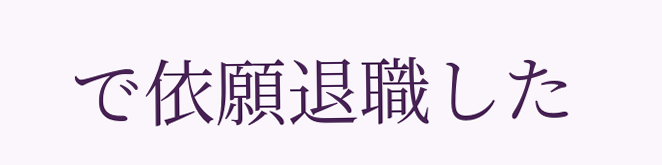で依願退職した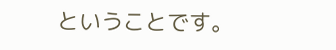ということです。